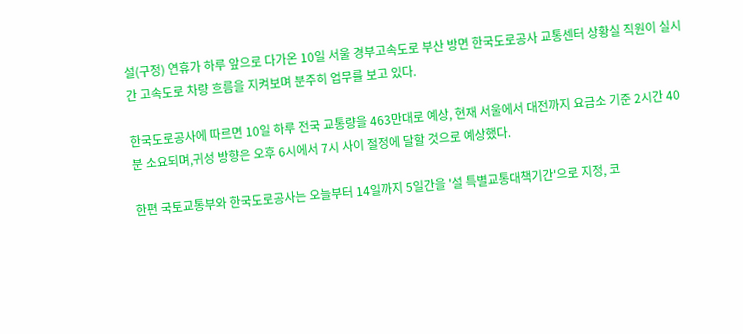설(구정) 연휴가 하루 앞으로 다가온 10일 서울 경부고속도로 부산 방면 한국도로공사 교통센터 상황실 직원이 실시간 고속도로 차량 흐름을 지켜보며 분주히 업무를 보고 있다.

한국도로공사에 따르면 10일 하루 전국 교통량을 463만대로 예상, 현재 서울에서 대전까지 요금소 기준 2시간 40분 소요되며,귀성 방향은 오후 6시에서 7시 사이 절정에 달할 것으로 예상했다.

한편 국토교통부와 한국도로공사는 오늘부터 14일까지 5일간을 '설 특별교통대책기간'으로 지정, 코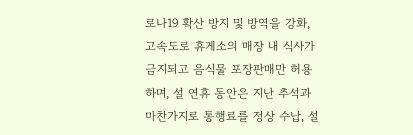로나19 확산 방지 및 방역을 강화, 고속도로 휴게소의 매장 내 식사가 금지되고 음식물 포장판매만 허용하며, 설 연휴 동안은 지난 추석과 마찬가지로 통행료를 정상 수납, 설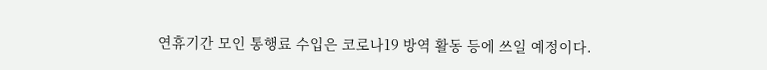연휴기간 모인 통행료 수입은 코로나19 방역 활동 등에 쓰일 예정이다.